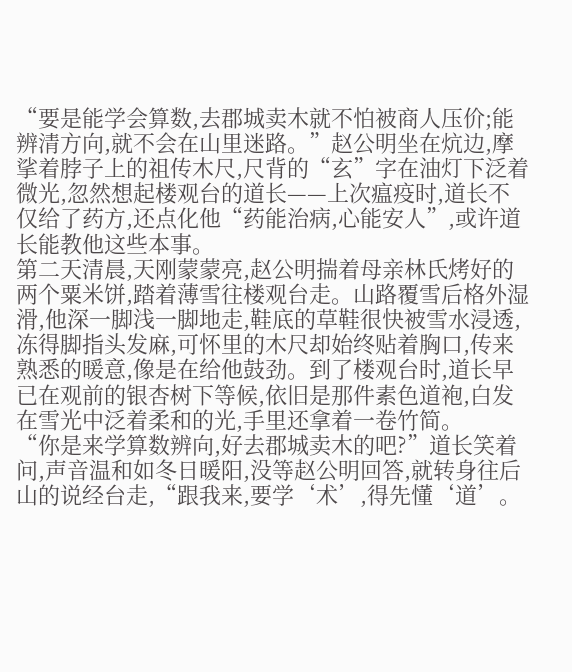“要是能学会算数,去郡城卖木就不怕被商人压价;能辨清方向,就不会在山里迷路。”赵公明坐在炕边,摩挲着脖子上的祖传木尺,尺背的“玄”字在油灯下泛着微光,忽然想起楼观台的道长——上次瘟疫时,道长不仅给了药方,还点化他“药能治病,心能安人”,或许道长能教他这些本事。
第二天清晨,天刚蒙蒙亮,赵公明揣着母亲林氏烤好的两个粟米饼,踏着薄雪往楼观台走。山路覆雪后格外湿滑,他深一脚浅一脚地走,鞋底的草鞋很快被雪水浸透,冻得脚指头发麻,可怀里的木尺却始终贴着胸口,传来熟悉的暖意,像是在给他鼓劲。到了楼观台时,道长早已在观前的银杏树下等候,依旧是那件素色道袍,白发在雪光中泛着柔和的光,手里还拿着一卷竹简。
“你是来学算数辨向,好去郡城卖木的吧?”道长笑着问,声音温和如冬日暖阳,没等赵公明回答,就转身往后山的说经台走,“跟我来,要学‘术’,得先懂‘道’。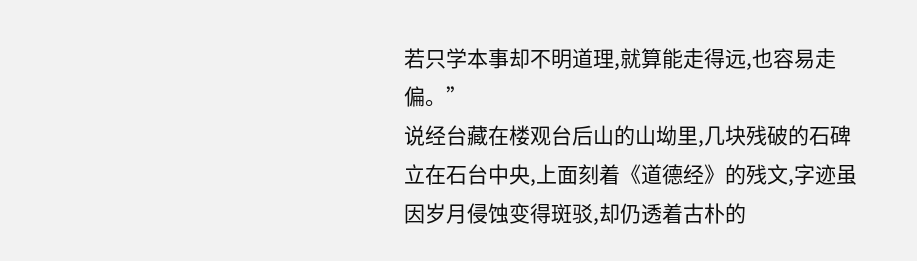若只学本事却不明道理,就算能走得远,也容易走偏。”
说经台藏在楼观台后山的山坳里,几块残破的石碑立在石台中央,上面刻着《道德经》的残文,字迹虽因岁月侵蚀变得斑驳,却仍透着古朴的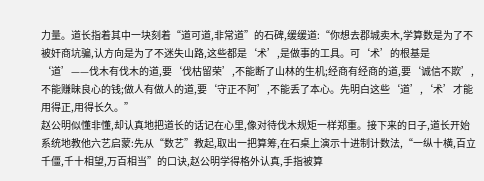力量。道长指着其中一块刻着“道可道,非常道”的石碑,缓缓道:“你想去郡城卖木,学算数是为了不被奸商坑骗,认方向是为了不迷失山路,这些都是‘术’,是做事的工具。可‘术’的根基是‘道’——伐木有伐木的道,要‘伐枯留荣’,不能断了山林的生机;经商有经商的道,要‘诚信不欺’,不能赚昧良心的钱;做人有做人的道,要‘守正不阿’,不能丢了本心。先明白这些‘道’,‘术’才能用得正,用得长久。”
赵公明似懂非懂,却认真地把道长的话记在心里,像对待伐木规矩一样郑重。接下来的日子,道长开始系统地教他六艺启蒙:先从“数艺”教起,取出一把算筹,在石桌上演示十进制计数法,“一纵十横,百立千僵,千十相望,万百相当”的口诀,赵公明学得格外认真,手指被算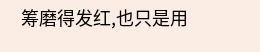筹磨得发红,也只是用